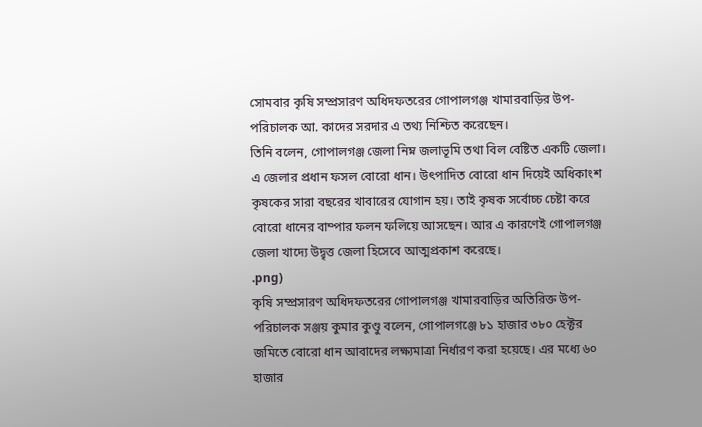সোমবার কৃষি সম্প্রসারণ অধিদফতরের গোপালগঞ্জ খামারবাড়ির উপ-পরিচালক আ. কাদের সরদার এ তথ্য নিশ্চিত করেছেন।
তিনি বলেন, গোপালগঞ্জ জেলা নিম্ন জলাভূমি তথা বিল বেষ্টিত একটি জেলা। এ জেলার প্রধান ফসল বোরো ধান। উৎপাদিত বোরো ধান দিয়েই অধিকাংশ কৃষকের সারা বছরের খাবারের যোগান হয়। তাই কৃষক সর্বোচ্চ চেষ্টা করে বোরো ধানের বাম্পার ফলন ফলিয়ে আসছেন। আর এ কারণেই গোপালগঞ্জ জেলা খাদ্যে উদ্বৃত্ত জেলা হিসেবে আত্মপ্রকাশ করেছে।
.png)
কৃষি সম্প্রসারণ অধিদফতরের গোপালগঞ্জ খামারবাড়ির অতিরিক্ত উপ-পরিচালক সঞ্জয় কুমার কুণ্ডু বলেন, গোপালগঞ্জে ৮১ হাজার ৩৮০ হেক্টর জমিতে বোরো ধান আবাদের লক্ষ্যমাত্রা নির্ধারণ করা হয়েছে। এর মধ্যে ৬০ হাজার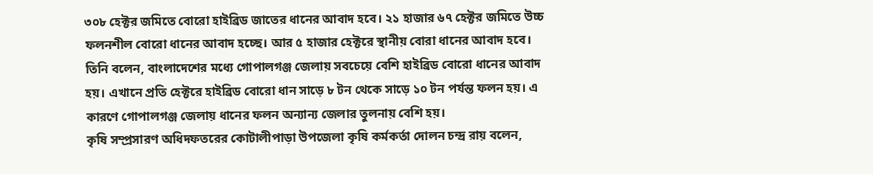৩০৮ হেক্টর জমিতে বোরো হাইব্রিড জাতের ধানের আবাদ হবে। ২১ হাজার ৬৭ হেক্টর জমিতে উচ্চ ফলনশীল বোরো ধানের আবাদ হচ্ছে। আর ৫ হাজার হেক্টরে স্থানীয় বোরা ধানের আবাদ হবে।
তিনি বলেন, বাংলাদেশের মধ্যে গোপালগঞ্জ জেলায় সবচেয়ে বেশি হাইব্রিড বোরো ধানের আবাদ হয়। এখানে প্রতি হেক্টরে হাইব্রিড বোরো ধান সাড়ে ৮ টন থেকে সাড়ে ১০ টন পর্যন্ত ফলন হয়। এ কারণে গোপালগঞ্জ জেলায় ধানের ফলন অন্যান্য জেলার তুলনায় বেশি হয়।
কৃষি সম্প্রসারণ অধিদফতরের কোটালীপাড়া উপজেলা কৃষি কর্মকর্তা দোলন চন্দ্র রায় বলেন,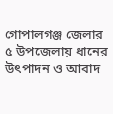গোপালগঞ্জ জেলার ৫ উপজেলায় ধানের উৎপাদন ও আবাদ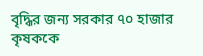বৃদ্ধির জন্য সরকার ৭০ হাজার কৃষককে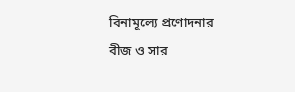বিনামূল্যে প্রণোদনার বীজ ও সার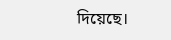দিয়েছে।